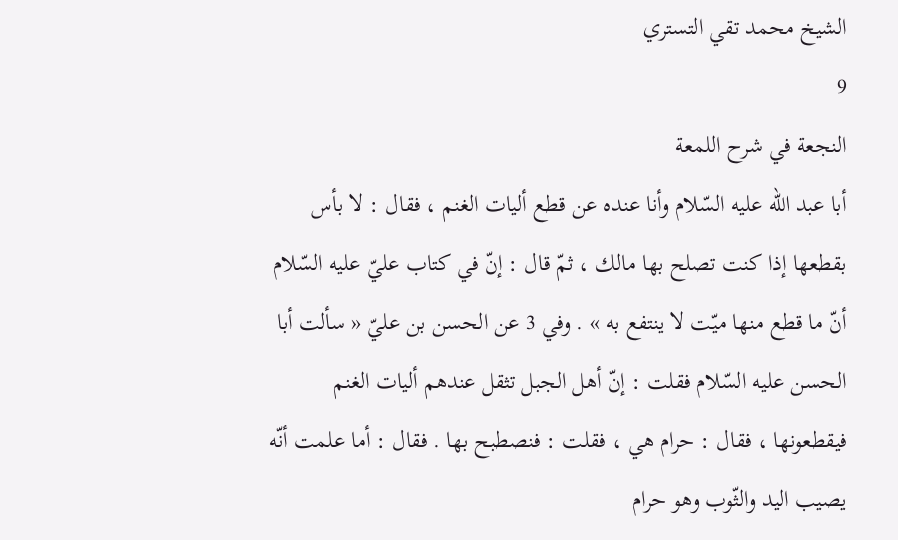الشيخ محمد تقي التستري
9
النجعة في شرح اللمعة
أبا عبد الله عليه السّلام وأنا عنده عن قطع أليات الغنم ، فقال : لا بأس بقطعها إذا كنت تصلح بها مالك ، ثمّ قال : إنّ في كتاب عليّ عليه السّلام أنّ ما قطع منها ميّت لا ينتفع به » . وفي 3 عن الحسن بن عليّ « سألت أبا الحسن عليه السّلام فقلت : إنّ أهل الجبل تثقل عندهم أليات الغنم فيقطعونها ، فقال : حرام هي ، فقلت : فنصطبح بها . فقال : أما علمت أنّه يصيب اليد والثّوب وهو حرام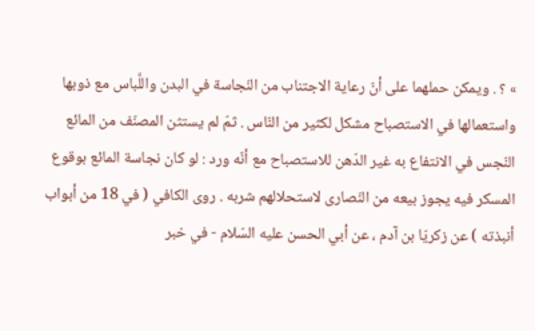» ؟ . ويمكن حملهما على أنّ رعاية الاجتناب من النّجاسة في البدن واللَّباس مع ذوبها واستعمالها في الاستصباح مشكل لكثير من النّاس . ثمّ لم يستثن المصنّف من المائع النّجس في الانتفاع به غير الدّهن للاستصباح مع أنّه ورد : لو كان نجاسة المائع بوقوع المسكر فيه يجوز بيعه من النّصارى لاستحلالهم شربه . روى الكافي ( في 18 من أبواب أنبذته ) عن زكريّا بن آدم ، عن أبي الحسن عليه السّلام - في خبر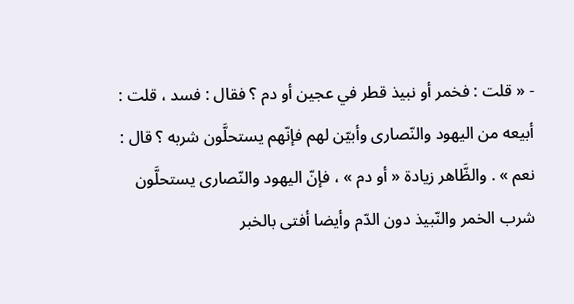- « قلت : فخمر أو نبيذ قطر في عجين أو دم ؟ فقال : فسد ، قلت : أبيعه من اليهود والنّصارى وأبيّن لهم فإنّهم يستحلَّون شربه ؟ قال : نعم » . والظَّاهر زيادة « أو دم » ، فإنّ اليهود والنّصارى يستحلَّون شرب الخمر والنّبيذ دون الدّم وأيضا أفتى بالخبر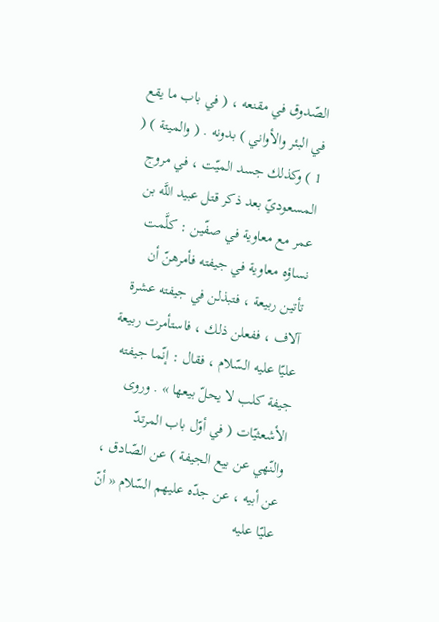الصّدوق في مقنعه ، ( في باب ما يقع في البئر والأواني ) بدونه . ( والميتة ) ( 1 ) وكذلك جسد الميّت ، في مروج المسعوديّ بعد ذكر قتل عبيد اللَّه بن عمر مع معاوية في صفّين : كلَّمت نساؤه معاوية في جيفته فأمرهنّ أن تأتين ربيعة ، فتبذلن في جيفته عشرة آلاف ، ففعلن ذلك ، فاستأمرت ربيعة عليّا عليه السّلام ، فقال : إنّما جيفته جيفة كلب لا يحلّ بيعها » . وروى الأشعثيّات ( في أوّل باب المرتدّ والنّهي عن بيع الجيفة ) عن الصّادق ، عن أبيه ، عن جدّه عليهم السّلام « أنّ عليّا عليه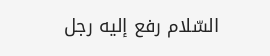السّلام رفع إليه رجل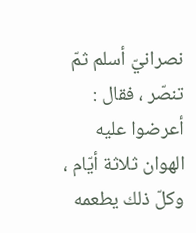نصرانيّ أسلم ثمّ تنصّر ، فقال : أعرضوا عليه الهوان ثلاثة أيّام ، وكلّ ذلك يطعمه